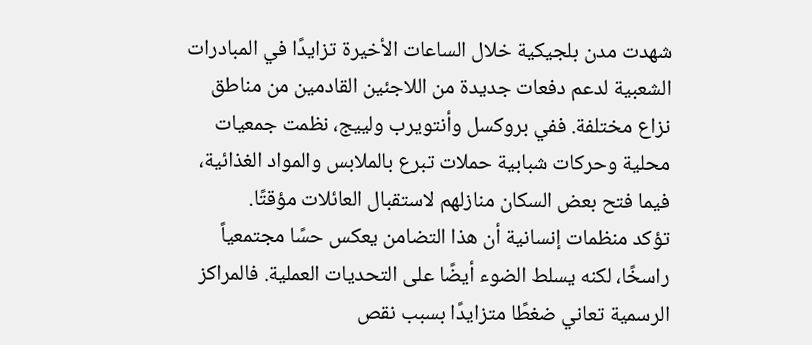شهدت مدن بلجيكية خلال الساعات الأخيرة تزايدًا في المبادرات الشعبية لدعم دفعات جديدة من اللاجئين القادمين من مناطق نزاع مختلفة. ففي بروكسل وأنتويرب ولييج، نظمت جمعيات محلية وحركات شبابية حملات تبرع بالملابس والمواد الغذائية، فيما فتح بعض السكان منازلهم لاستقبال العائلات مؤقتًا.
تؤكد منظمات إنسانية أن هذا التضامن يعكس حسًا مجتمعياً راسخًا، لكنه يسلط الضوء أيضًا على التحديات العملية. فالمراكز الرسمية تعاني ضغطًا متزايدًا بسبب نقص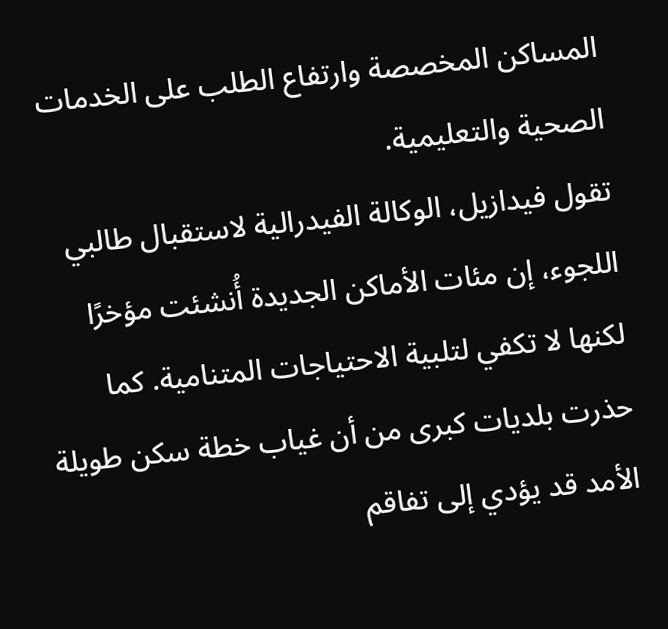المساكن المخصصة وارتفاع الطلب على الخدمات الصحية والتعليمية.
تقول فيدازيل، الوكالة الفيدرالية لاستقبال طالبي اللجوء، إن مئات الأماكن الجديدة أُنشئت مؤخرًا لكنها لا تكفي لتلبية الاحتياجات المتنامية. كما حذرت بلديات كبرى من أن غياب خطة سكن طويلة الأمد قد يؤدي إلى تفاقم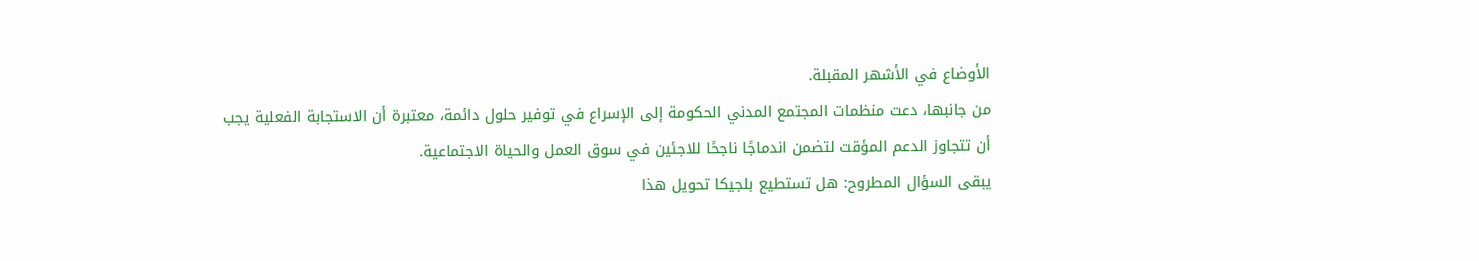الأوضاع في الأشهر المقبلة.
من جانبها، دعت منظمات المجتمع المدني الحكومة إلى الإسراع في توفير حلول دائمة، معتبرة أن الاستجابة الفعلية يجب أن تتجاوز الدعم المؤقت لتضمن اندماجًا ناجحًا للاجئين في سوق العمل والحياة الاجتماعية.
يبقى السؤال المطروح: هل تستطيع بلجيكا تحويل هذا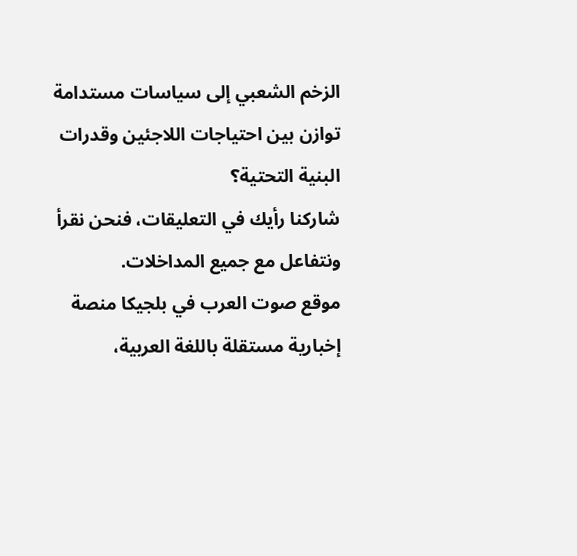الزخم الشعبي إلى سياسات مستدامة توازن بين احتياجات اللاجئين وقدرات البنية التحتية؟
شاركنا رأيك في التعليقات، فنحن نقرأ ونتفاعل مع جميع المداخلات.
موقع صوت العرب في بلجيكا منصة إخبارية مستقلة باللغة العربية،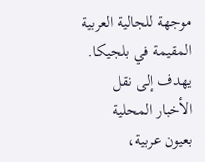موجهة للجالية العربية المقيمة في بلجيكا. يهدف إلى نقل الأخبار المحلية بعيون عربية،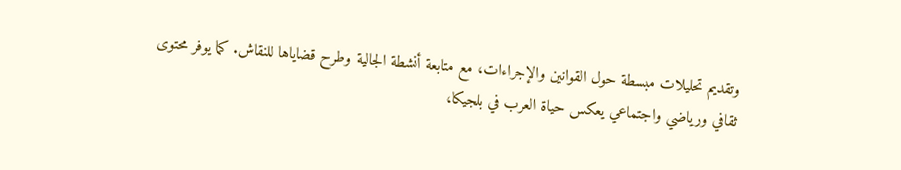وتقديم تحليلات مبسطة حول القوانين والإجراءات، مع متابعة أنشطة الجالية وطرح قضاياها للنقاش. كما يوفر محتوى ثقافي ورياضي واجتماعي يعكس حياة العرب في بلجيكا،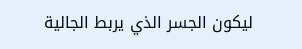ليكون الجسر الذي يربط الجالية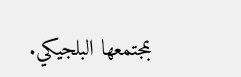بمجتمعها البلجيكي.